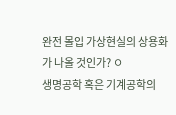완전 몰입 가상현실의 상용화가 나올 것인가? ㅇ
생명공학 혹은 기계공학의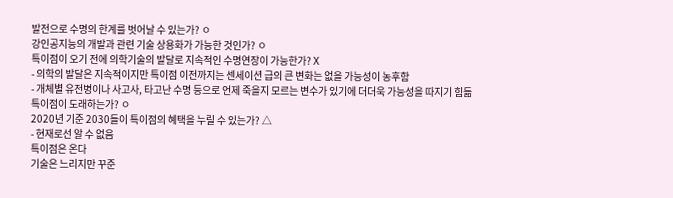발전으로 수명의 한계를 벗어날 수 있는가? ㅇ
강인공지능의 개발과 관련 기술 상용화가 가능한 것인가? ㅇ
특이점이 오기 전에 의학기술의 발달로 지속적인 수명연장이 가능한가? X
- 의학의 발달은 지속적이지만 특이점 이전까지는 센세이션 급의 큰 변화는 없을 가능성이 농후함
- 개체별 유전병이나 사고사, 타고난 수명 등으로 언제 죽을지 모르는 변수가 있기에 더더욱 가능성을 따지기 힘듦
특이점이 도래하는가? ㅇ
2020년 기준 2030들이 특이점의 혜택을 누릴 수 있는가? △
- 현재로선 알 수 없음
특이점은 온다
기술은 느리지만 꾸준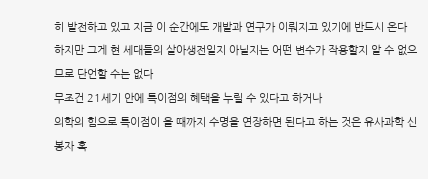히 발전하고 있고 지금 이 순간에도 개발과 연구가 이뤄지고 있기에 반드시 온다
하지만 그게 현 세대들의 살아생전일지 아닐지는 어떤 변수가 작용할지 알 수 없으므로 단언할 수는 없다
무조건 21세기 안에 특이점의 혜택을 누릴 수 있다고 하거나
의학의 힘으로 특이점이 올 때까지 수명을 연장하면 된다고 하는 것은 유사과학 신봉자 혹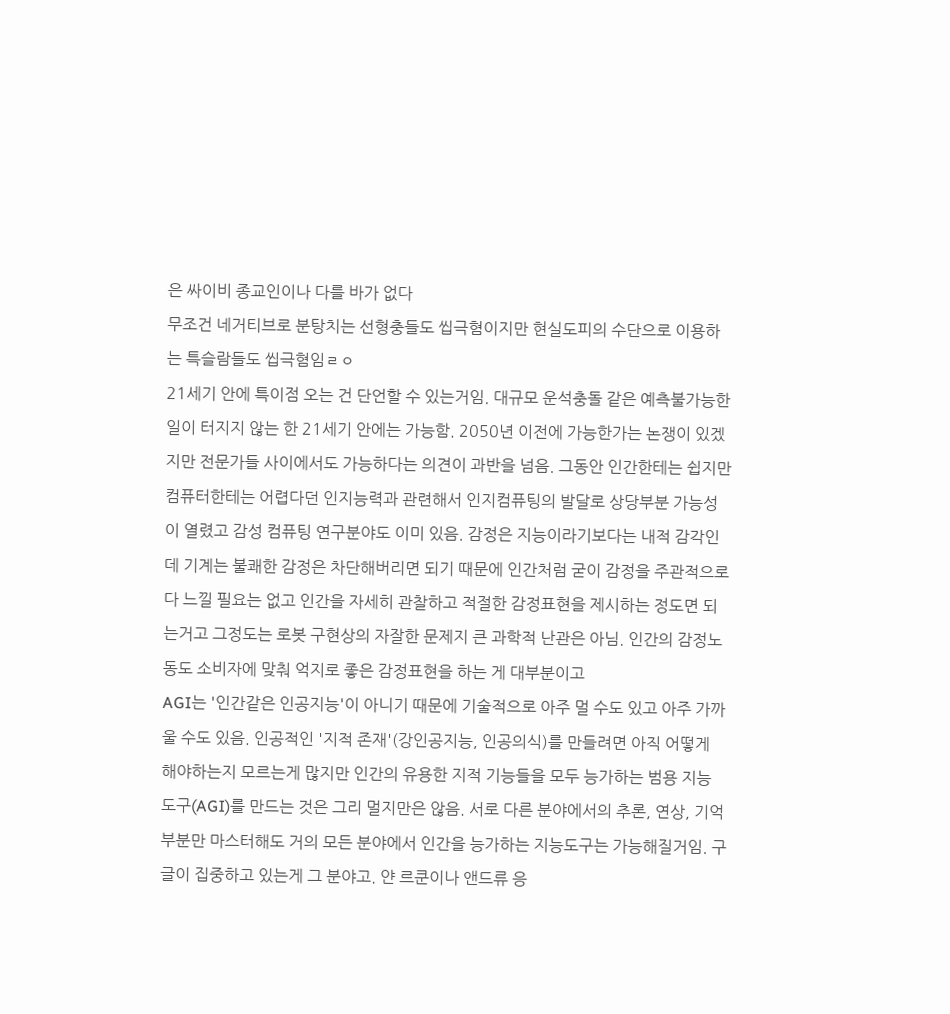은 싸이비 종교인이나 다를 바가 없다
무조건 네거티브로 분탕치는 선형충들도 씹극혐이지만 현실도피의 수단으로 이용하는 특슬람들도 씹극혐임ㄹㅇ
21세기 안에 특이점 오는 건 단언할 수 있는거임. 대규모 운석충돌 같은 예측불가능한 일이 터지지 않는 한 21세기 안에는 가능함. 2050년 이전에 가능한가는 논쟁이 있겠지만 전문가들 사이에서도 가능하다는 의견이 과반을 넘음. 그동안 인간한테는 쉽지만 컴퓨터한테는 어렵다던 인지능력과 관련해서 인지컴퓨팅의 발달로 상당부분 가능성이 열렸고 감성 컴퓨팅 연구분야도 이미 있음. 감정은 지능이라기보다는 내적 감각인데 기계는 불쾌한 감정은 차단해버리면 되기 때문에 인간처럼 굳이 감정을 주관적으로 다 느낄 필요는 없고 인간을 자세히 관찰하고 적절한 감정표현을 제시하는 정도면 되는거고 그정도는 로봇 구현상의 자잘한 문제지 큰 과학적 난관은 아님. 인간의 감정노동도 소비자에 맞춰 억지로 좋은 감정표현을 하는 게 대부분이고
AGI는 '인간같은 인공지능'이 아니기 때문에 기술적으로 아주 멀 수도 있고 아주 가까울 수도 있음. 인공적인 '지적 존재'(강인공지능, 인공의식)를 만들려면 아직 어떻게 해야하는지 모르는게 많지만 인간의 유용한 지적 기능들을 모두 능가하는 범용 지능 도구(AGI)를 만드는 것은 그리 멀지만은 않음. 서로 다른 분야에서의 추론, 연상, 기억부분만 마스터해도 거의 모든 분야에서 인간을 능가하는 지능도구는 가능해질거임. 구글이 집중하고 있는게 그 분야고. 얀 르쿤이나 앤드류 응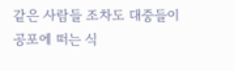같은 사람들 조차도 대중들이 공포에 떠는 식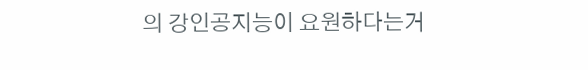의 강인공지능이 요원하다는거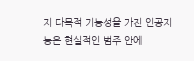지 다목적 기능성을 가진 인공지능은 현실적인 범주 안에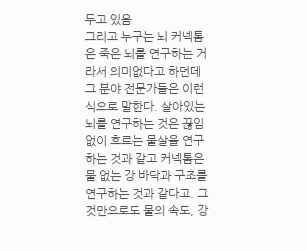두고 있음
그리고 누구는 뇌 커넥톰은 죽은 뇌를 연구하는 거라서 의미없다고 하던데 그 분야 전문가들은 이런식으로 말한다. 살아있는 뇌를 연구하는 것은 끊임없이 흐르는 물살을 연구하는 것과 같고 커넥톰은 물 없는 강 바닥과 구조를 연구하는 것과 같다고. 그것만으로도 물의 속도, 강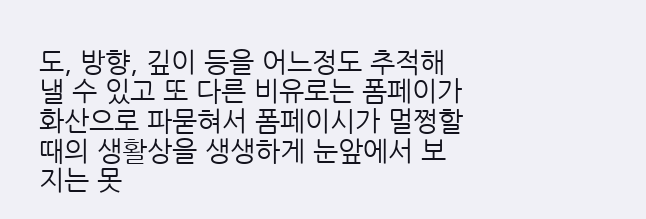도, 방향, 깊이 등을 어느정도 추적해낼 수 있고 또 다른 비유로는 폼페이가 화산으로 파묻혀서 폼페이시가 멀쩡할때의 생활상을 생생하게 눈앞에서 보지는 못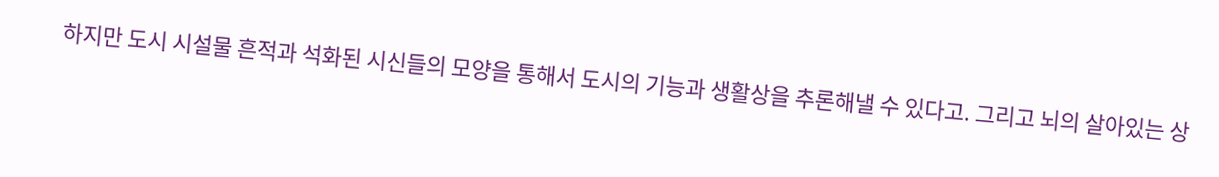하지만 도시 시설물 흔적과 석화된 시신들의 모양을 통해서 도시의 기능과 생활상을 추론해낼 수 있다고. 그리고 뇌의 살아있는 상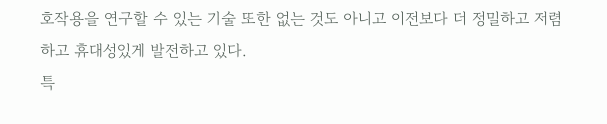호작용을 연구할 수 있는 기술 또한 없는 것도 아니고 이전보다 더 정밀하고 저렴하고 휴대성있게 발전하고 있다.
특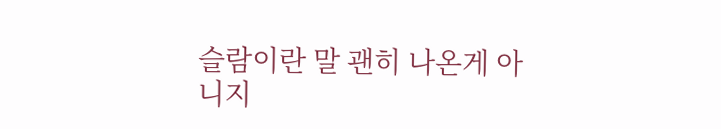슬람이란 말 괜히 나온게 아니지